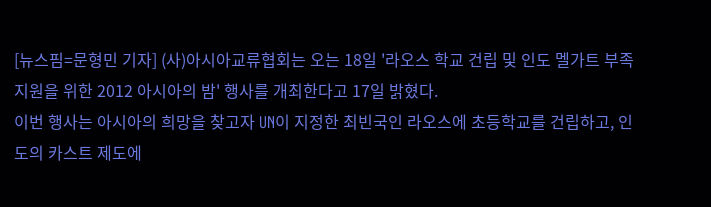[뉴스핌=문형민 기자] (사)아시아교류협회는 오는 18일 '라오스 학교 건립 및 인도 멜가트 부족지원을 위한 2012 아시아의 밤' 행사를 개최한다고 17일 밝혔다.
이번 행사는 아시아의 희망을 찾고자 UN이 지정한 최빈국인 라오스에 초등학교를 건립하고, 인도의 카스트 제도에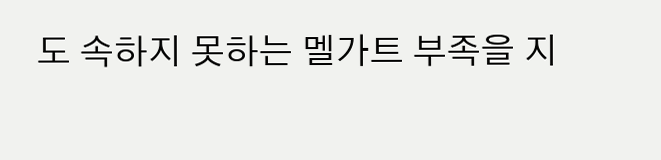도 속하지 못하는 멜가트 부족을 지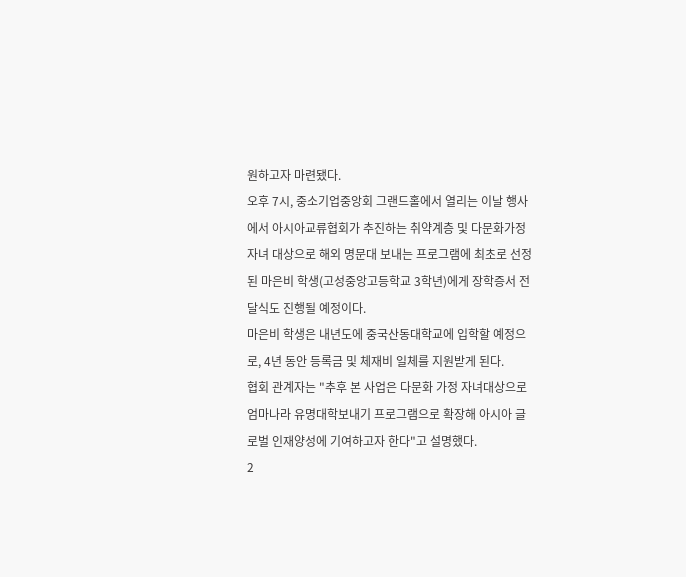원하고자 마련됐다.
오후 7시, 중소기업중앙회 그랜드홀에서 열리는 이날 행사에서 아시아교류협회가 추진하는 취약계층 및 다문화가정 자녀 대상으로 해외 명문대 보내는 프로그램에 최초로 선정된 마은비 학생(고성중앙고등학교 3학년)에게 장학증서 전달식도 진행될 예정이다.
마은비 학생은 내년도에 중국산동대학교에 입학할 예정으로, 4년 동안 등록금 및 체재비 일체를 지원받게 된다.
협회 관계자는 "추후 본 사업은 다문화 가정 자녀대상으로 엄마나라 유명대학보내기 프로그램으로 확장해 아시아 글로벌 인재양성에 기여하고자 한다"고 설명했다.
2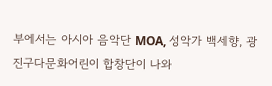부에서는 아시아 음악단 MOA, 성악가 백세향, 광진구다문화어린이 합창단이 나와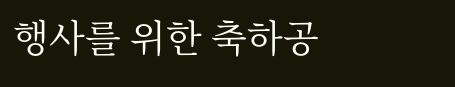행사를 위한 축하공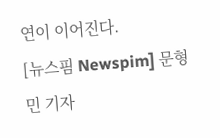연이 이어진다.
[뉴스핌 Newspim] 문형민 기자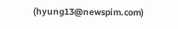(hyung13@newspim.com)